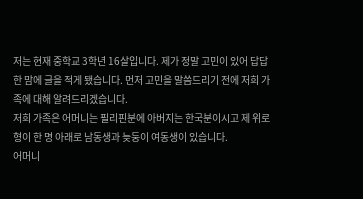저는 현재 중학교 3학년 16살입니다. 제가 정말 고민이 있어 답답한 맘에 글을 적게 됐습니다. 먼저 고민을 말씀드리기 전에 저희 가족에 대해 알려드리겠습니다.
저희 가족은 어머니는 필리핀분에 아버지는 한국분이시고 제 위로 형이 한 명 아래로 남동생과 늦둥이 여동생이 있습니다.
어머니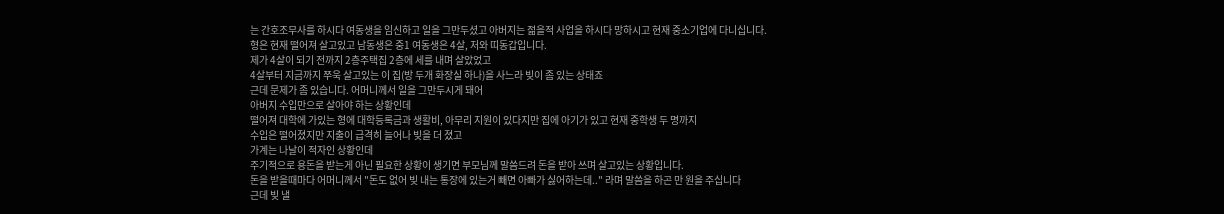는 간호조무사를 하시다 여동생을 임신하고 일을 그만두셨고 아버지는 젊을적 사업을 하시다 망하시고 현재 중소기업에 다니십니다.
형은 현재 떨어져 살고있고 남동생은 중1 여동생은 4살, 저와 띠동갑입니다.
제가 4살이 되기 전까지 2층주택집 2층에 세를 내며 살았었고
4살부터 지금까지 쭈욱 살고있는 이 집(방 두개 화장실 하나)을 사느라 빚이 좀 있는 상태죠
근데 문제가 좀 있습니다. 어머니께서 일을 그만두시게 돼어
아버지 수입만으로 살아야 하는 상황인데
떨어져 대학에 가있는 형에 대학등록금과 생활비, 아무리 지원이 있다지만 집에 아기가 있고 현재 중학생 두 명까지
수입은 떨어졌지만 지출이 급격히 늘어나 빚을 더 졌고
가계는 나날이 적자인 상황인데
주기적으로 용돈을 받는게 아닌 필요한 상황이 생기면 부모님께 말씀드려 돈을 받아 쓰며 살고있는 상황입니다.
돈을 받을때마다 어머니께서 "돈도 없어 빚 내는 통장에 있는거 빼면 아빠가 싫어하는데.." 라며 말씀을 하곤 만 원을 주십니다
근데 빚 낼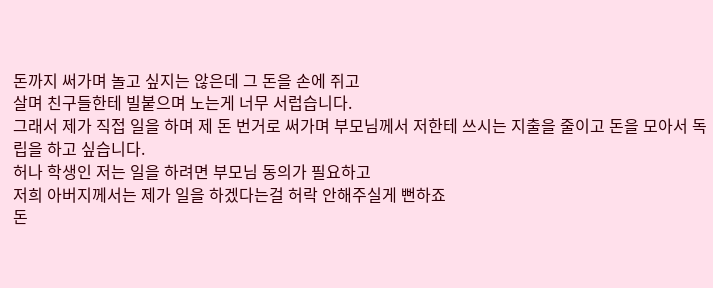돈까지 써가며 놀고 싶지는 않은데 그 돈을 손에 쥐고
살며 친구들한테 빌붙으며 노는게 너무 서럽습니다.
그래서 제가 직접 일을 하며 제 돈 번거로 써가며 부모님께서 저한테 쓰시는 지출을 줄이고 돈을 모아서 독립을 하고 싶습니다.
허나 학생인 저는 일을 하려면 부모님 동의가 필요하고
저희 아버지께서는 제가 일을 하겠다는걸 허락 안해주실게 뻔하죠
돈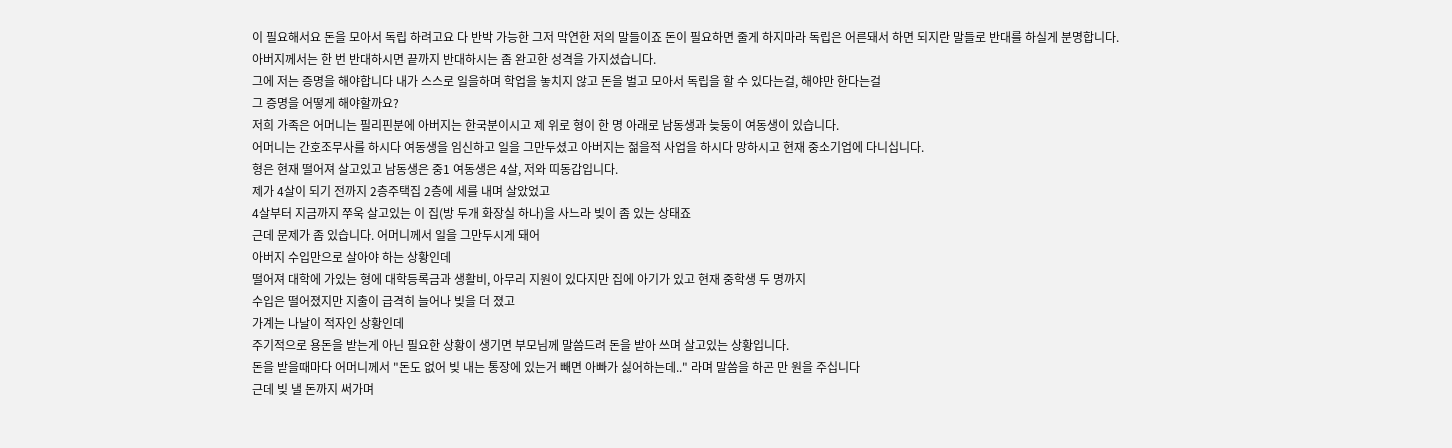이 필요해서요 돈을 모아서 독립 하려고요 다 반박 가능한 그저 막연한 저의 말들이죠 돈이 필요하면 줄게 하지마라 독립은 어른돼서 하면 되지란 말들로 반대를 하실게 분명합니다.
아버지께서는 한 번 반대하시면 끝까지 반대하시는 좀 완고한 성격을 가지셨습니다.
그에 저는 증명을 해야합니다 내가 스스로 일을하며 학업을 놓치지 않고 돈을 벌고 모아서 독립을 할 수 있다는걸, 해야만 한다는걸
그 증명을 어떻게 해야할까요?
저희 가족은 어머니는 필리핀분에 아버지는 한국분이시고 제 위로 형이 한 명 아래로 남동생과 늦둥이 여동생이 있습니다.
어머니는 간호조무사를 하시다 여동생을 임신하고 일을 그만두셨고 아버지는 젊을적 사업을 하시다 망하시고 현재 중소기업에 다니십니다.
형은 현재 떨어져 살고있고 남동생은 중1 여동생은 4살, 저와 띠동갑입니다.
제가 4살이 되기 전까지 2층주택집 2층에 세를 내며 살았었고
4살부터 지금까지 쭈욱 살고있는 이 집(방 두개 화장실 하나)을 사느라 빚이 좀 있는 상태죠
근데 문제가 좀 있습니다. 어머니께서 일을 그만두시게 돼어
아버지 수입만으로 살아야 하는 상황인데
떨어져 대학에 가있는 형에 대학등록금과 생활비, 아무리 지원이 있다지만 집에 아기가 있고 현재 중학생 두 명까지
수입은 떨어졌지만 지출이 급격히 늘어나 빚을 더 졌고
가계는 나날이 적자인 상황인데
주기적으로 용돈을 받는게 아닌 필요한 상황이 생기면 부모님께 말씀드려 돈을 받아 쓰며 살고있는 상황입니다.
돈을 받을때마다 어머니께서 "돈도 없어 빚 내는 통장에 있는거 빼면 아빠가 싫어하는데.." 라며 말씀을 하곤 만 원을 주십니다
근데 빚 낼 돈까지 써가며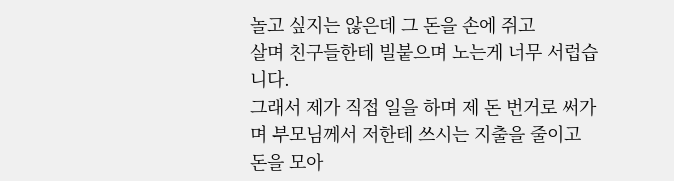놀고 싶지는 않은데 그 돈을 손에 쥐고
살며 친구들한테 빌붙으며 노는게 너무 서럽습니다.
그래서 제가 직접 일을 하며 제 돈 번거로 써가며 부모님께서 저한테 쓰시는 지출을 줄이고 돈을 모아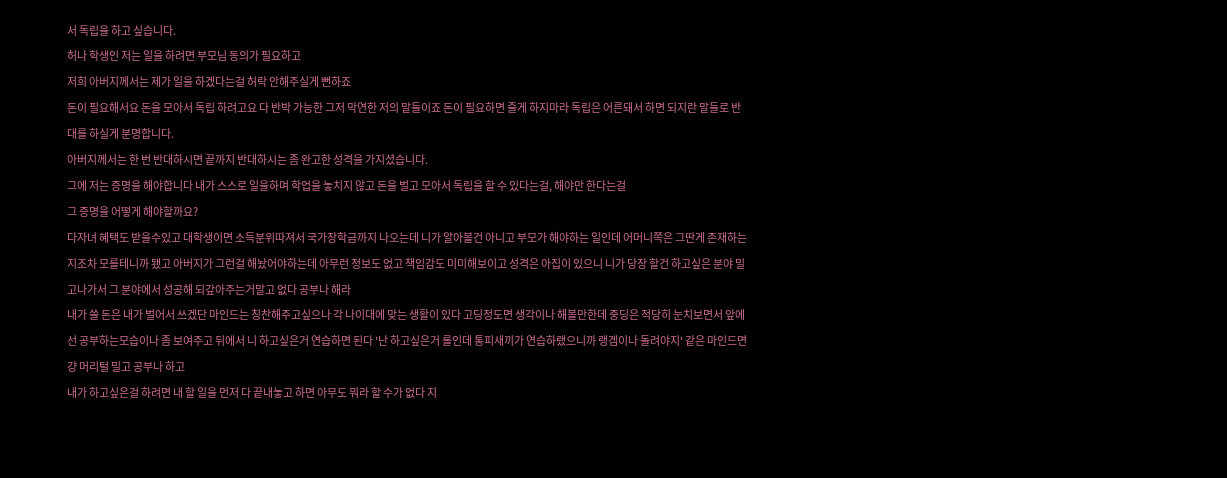서 독립을 하고 싶습니다.
허나 학생인 저는 일을 하려면 부모님 동의가 필요하고
저희 아버지께서는 제가 일을 하겠다는걸 허락 안해주실게 뻔하죠
돈이 필요해서요 돈을 모아서 독립 하려고요 다 반박 가능한 그저 막연한 저의 말들이죠 돈이 필요하면 줄게 하지마라 독립은 어른돼서 하면 되지란 말들로 반대를 하실게 분명합니다.
아버지께서는 한 번 반대하시면 끝까지 반대하시는 좀 완고한 성격을 가지셨습니다.
그에 저는 증명을 해야합니다 내가 스스로 일을하며 학업을 놓치지 않고 돈을 벌고 모아서 독립을 할 수 있다는걸, 해야만 한다는걸
그 증명을 어떻게 해야할까요?
다자녀 혜택도 받을수있고 대학생이면 소득분위따져서 국가장학금까지 나오는데 니가 알아볼건 아니고 부모가 해야하는 일인데 어머니쪽은 그딴게 존재하는지조차 모를테니까 됐고 아버지가 그런걸 해놨어야하는데 아무런 정보도 없고 책임감도 미미해보이고 성격은 아집이 있으니 니가 당장 할건 하고싶은 분야 밀고나가서 그 분야에서 성공해 되갚아주는거말고 없다 공부나 해라
내가 쓸 돈은 내가 벌어서 쓰겠단 마인드는 칭찬해주고싶으나 각 나이대에 맞는 생활이 있다 고딩정도면 생각이나 해볼만한데 중딩은 적당히 눈치보면서 앞에선 공부하는모습이나 좀 보여주고 뒤에서 니 하고싶은거 연습하면 된다 '난 하고싶은거 롤인데 통피새끼가 연습하랬으니까 랭겜이나 돌려야지' 같은 마인드면 걍 머리털 밀고 공부나 하고
내가 하고싶은걸 하려면 내 할 일을 먼저 다 끝내놓고 하면 아무도 뭐라 할 수가 없다 지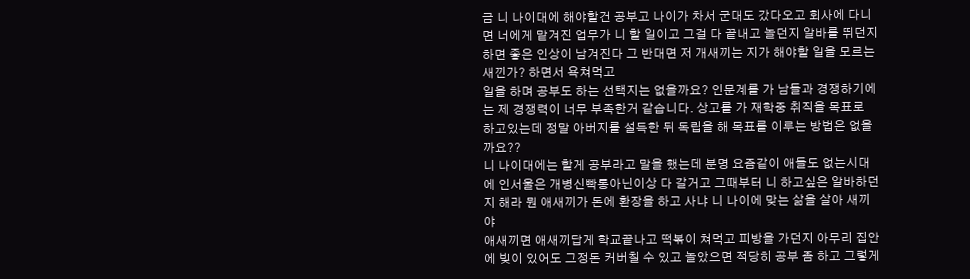금 니 나이대에 해야할건 공부고 나이가 차서 군대도 갔다오고 회사에 다니면 너에게 맡겨진 업무가 니 할 일이고 그걸 다 끝내고 놀던지 알바를 뛰던지 하면 좋은 인상이 남겨진다 그 반대면 저 개새끼는 지가 해야할 일을 모르는새낀가? 하면서 욕쳐먹고
일을 하며 공부도 하는 선택지는 없을까요? 인문계를 가 남들과 경쟁하기에는 제 경쟁력이 너무 부족한거 같습니다. 상고를 가 재학중 취직을 목표로 하고있는데 정말 아버지를 설득한 뒤 독립을 해 목표를 이루는 방법은 없을까요??
니 나이대에는 할게 공부라고 말을 했는데 분명 요즘같이 애들도 없는시대에 인서울은 개병신빡통아닌이상 다 갈거고 그때부터 니 하고싶은 알바하던지 해라 뭔 애새끼가 돈에 환장을 하고 사냐 니 나이에 맞는 삶을 살아 새끼야
애새끼면 애새끼답게 학교끝나고 떡볶이 쳐먹고 피방을 가던지 아무리 집안에 빚이 있어도 그정돈 커버칠 수 있고 놀았으면 적당히 공부 좀 하고 그렇게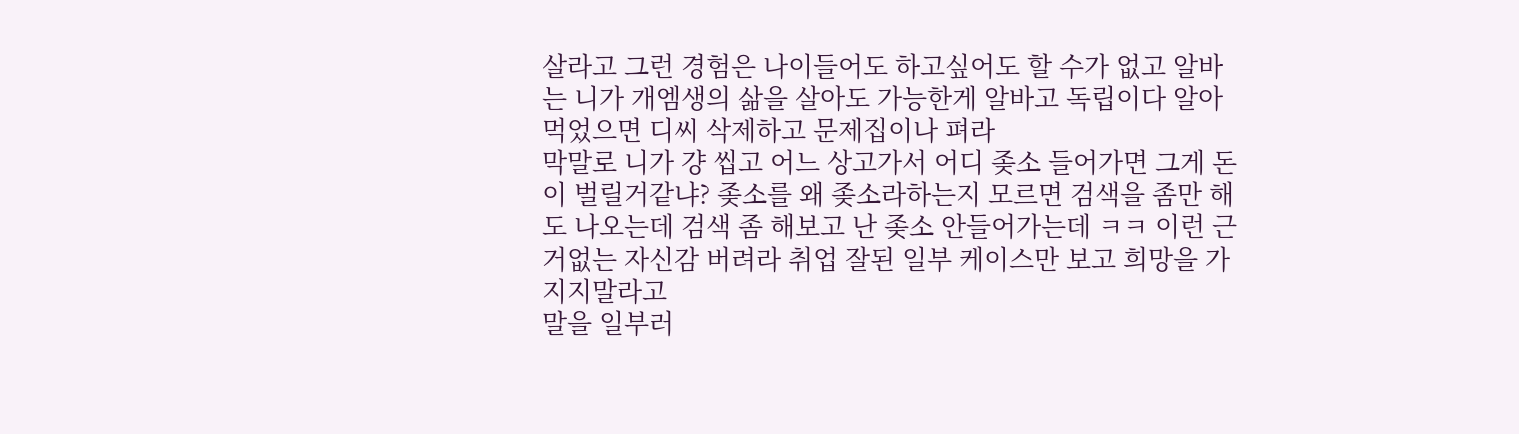살라고 그런 경험은 나이들어도 하고싶어도 할 수가 없고 알바는 니가 개엠생의 삶을 살아도 가능한게 알바고 독립이다 알아먹었으면 디씨 삭제하고 문제집이나 펴라
막말로 니가 걍 씹고 어느 상고가서 어디 좆소 들어가면 그게 돈이 벌릴거같냐? 좆소를 왜 좆소라하는지 모르면 검색을 좀만 해도 나오는데 검색 좀 해보고 난 좆소 안들어가는데 ㅋㅋ 이런 근거없는 자신감 버려라 취업 잘된 일부 케이스만 보고 희망을 가지지말라고
말을 일부러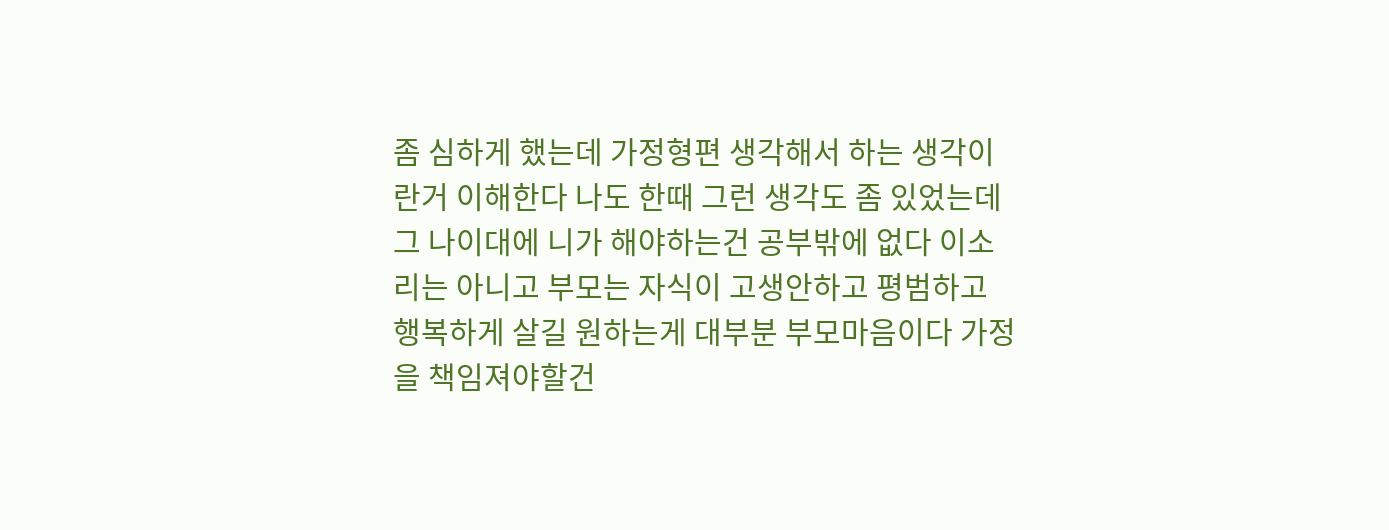좀 심하게 했는데 가정형편 생각해서 하는 생각이란거 이해한다 나도 한때 그런 생각도 좀 있었는데 그 나이대에 니가 해야하는건 공부밖에 없다 이소리는 아니고 부모는 자식이 고생안하고 평범하고 행복하게 살길 원하는게 대부분 부모마음이다 가정을 책임져야할건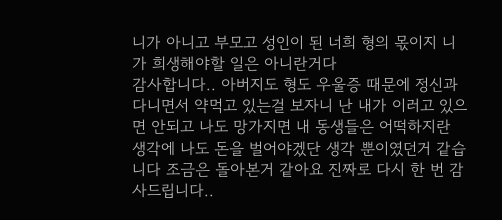니가 아니고 부모고 성인이 된 너희 형의 몫이지 니가 희생해야할 일은 아니란거다
감사합니다.. 아버지도 형도 우울증 때문에 정신과 다니면서 약먹고 있는걸 보자니 난 내가 이러고 있으면 안되고 나도 망가지면 내 동생들은 어떡하지란 생각에 나도 돈을 벌어야겠단 생각 뿐이였던거 같습니다 조금은 돌아본거 같아요 진짜로 다시 한 번 감사드립니다..